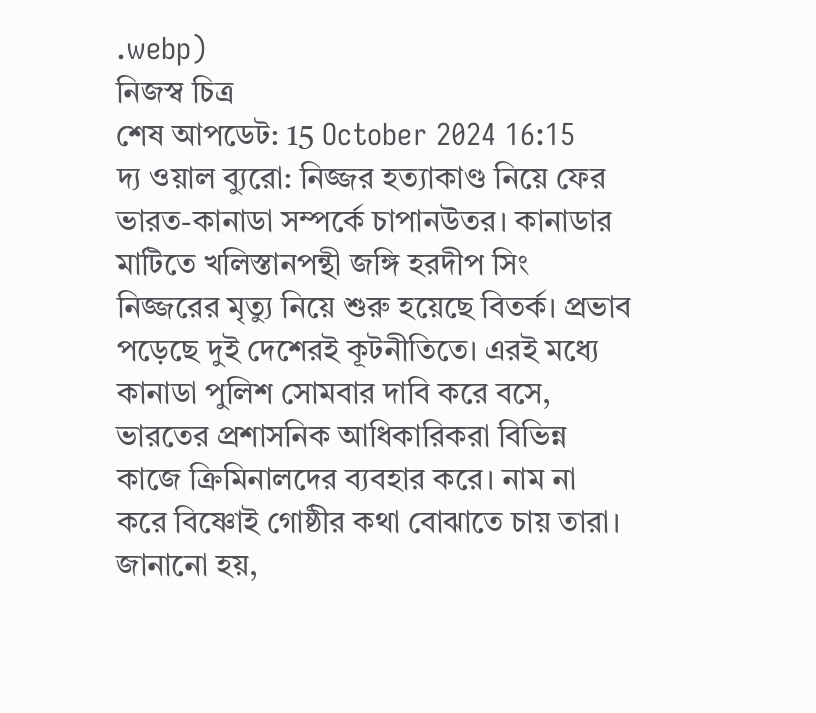.webp)
নিজস্ব চিত্র
শেষ আপডেট: 15 October 2024 16:15
দ্য ওয়াল ব্যুরো: নিজ্জর হত্যাকাণ্ড নিয়ে ফের ভারত-কানাডা সম্পর্কে চাপানউতর। কানাডার মাটিতে খলিস্তানপন্থী জঙ্গি হরদীপ সিং নিজ্জরের মৃত্যু নিয়ে শুরু হয়েছে বিতর্ক। প্রভাব পড়েছে দুই দেশেরই কূটনীতিতে। এরই মধ্যে কানাডা পুলিশ সোমবার দাবি করে বসে, ভারতের প্রশাসনিক আধিকারিকরা বিভিন্ন কাজে ক্রিমিনালদের ব্যবহার করে। নাম না করে বিষ্ণোই গোষ্ঠীর কথা বোঝাতে চায় তারা। জানানো হয়,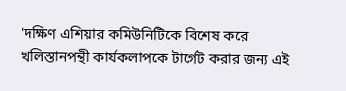'দক্ষিণ এশিয়ার কমিউনিটিকে বিশেষ করে খলিস্তানপন্থী কার্যকলাপকে টার্গেট করার জন্য এই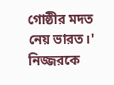গোষ্ঠীর মদত নেয় ভারত।'
নিজ্জরকে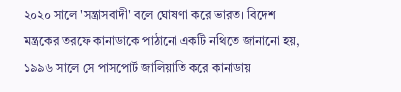২০২০ সালে 'সন্ত্রাসবাদী' বলে ঘোষণা করে ভারত। বিদেশ মন্ত্রকের তরফে কানাডাকে পাঠানো একটি নথিতে জানানো হয়, ১৯৯৬ সালে সে পাসপোর্ট জালিয়াতি করে কানাডায়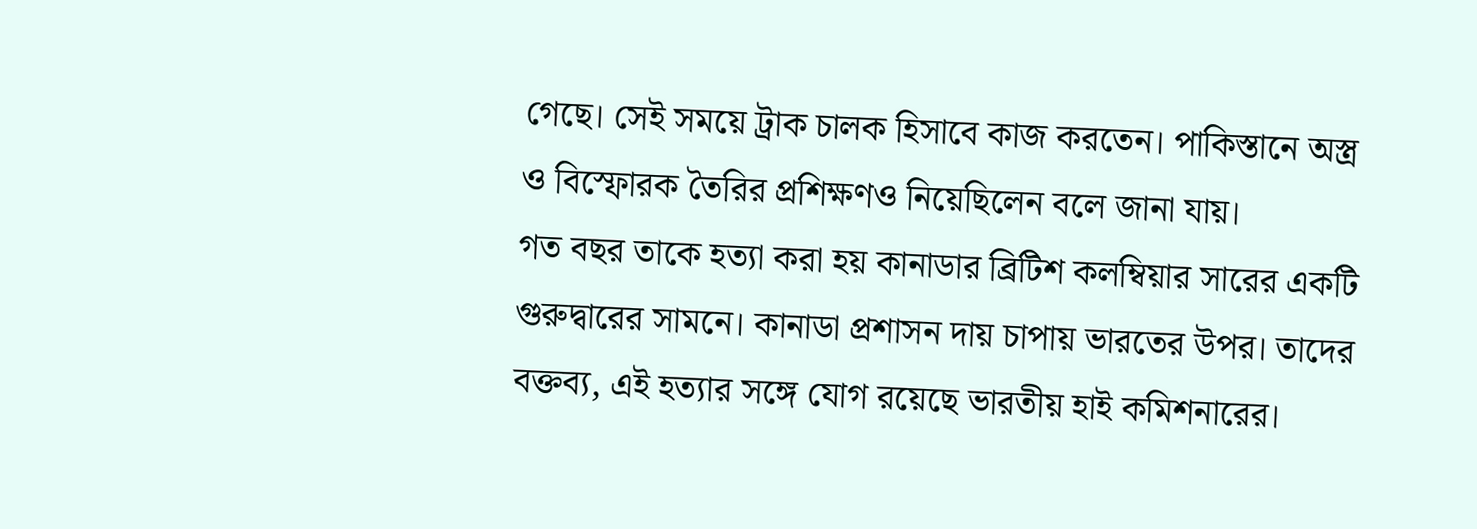গেছে। সেই সময়ে ট্রাক চালক হিসাবে কাজ করতেন। পাকিস্তানে অস্ত্র ও বিস্ফোরক তৈরির প্রশিক্ষণও নিয়েছিলেন বলে জানা যায়।
গত বছর তাকে হত্যা করা হয় কানাডার ব্রিটিশ কলম্বিয়ার সারের একটি গুরুদ্বারের সামনে। কানাডা প্রশাসন দায় চাপায় ভারতের উপর। তাদের বক্তব্য, এই হত্যার সঙ্গে যোগ রয়েছে ভারতীয় হাই কমিশনারের।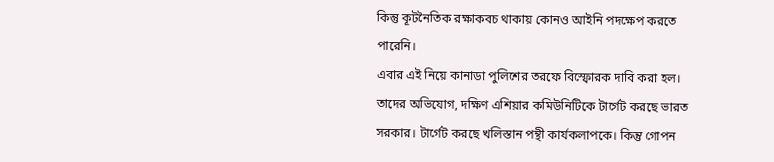কিন্তু কূটনৈতিক রক্ষাকবচ থাকায় কোনও আইনি পদক্ষেপ করতে পারেনি।
এবার এই নিয়ে কানাডা পুলিশের তরফে বিস্ফোরক দাবি করা হল। তাদের অভিযোগ, দক্ষিণ এশিয়ার কমিউনিটিকে টার্গেট করছে ভারত সরকার। টার্গেট করছে খলিস্তান পন্থী কার্যকলাপকে। কিন্তু গোপন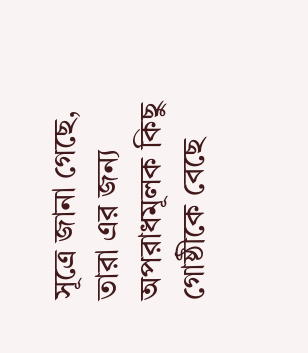সূত্রে জানা গেছে, তারা এর জন্য অপরাধমূলক কিছু গোষ্ঠীকে বেছে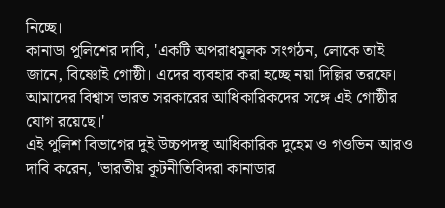নিচ্ছে।
কানাডা পুলিশের দাবি, 'একটি অপরাধমূলক সংগঠন, লোকে তাই জানে, বিষ্ণোই গোষ্ঠী। এদের ব্যবহার করা হচ্ছে নয়া দিল্লির তরফে। আমাদের বিশ্বাস ভারত সরকারের আধিকারিকদের সঙ্গে এই গোষ্ঠীর যোগ রয়েছে।'
এই পুলিশ বিভাগের দুই উচ্চপদস্থ আধিকারিক দুহেম ও গওভিন আরও দাবি করেন, 'ভারতীয় কূটনীতিবিদরা কানাডার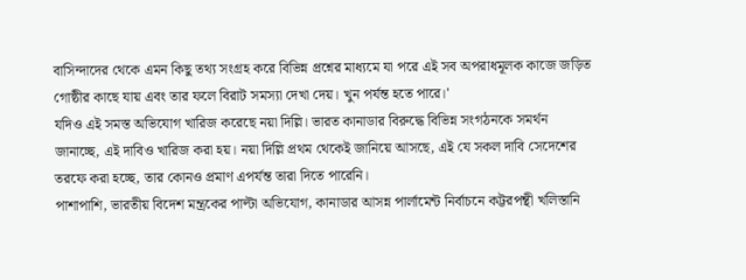বাসিন্দাদের থেকে এমন কিছু তথ্য সংগ্রহ করে বিভিন্ন প্রশ্নের মাধ্যমে যা পরে এই সব অপরাধমূলক কাজে জড়িত গোষ্ঠীর কাছে যায় এবং তার ফলে বিরাট সমস্যা দেখা দেয়। খুন পর্যন্ত হতে পারে।'
যদিও এই সমস্ত অভিযোগ খারিজ করেছে নয়া দিল্লি। ভারত কানাডার বিরুদ্ধে বিভিন্ন সংগঠনকে সমর্থন জানাচ্ছে, এই দাবিও খারিজ করা হয়। নয়া দিল্লি প্রথম থেকেই জানিয়ে আসছে, এই যে সকল দাবি সেদেশের তরফে করা হচ্ছে, তার কোনও প্রমাণ এপর্যন্ত তারা দিতে পারেনি।
পাশাপাশি, ভারতীয় বিদেশ মন্ত্রকের পাল্টা অভিযোগ, কানাডার আসন্ন পার্লামেন্ট নির্বাচনে কট্টরপন্থী খলিস্তানি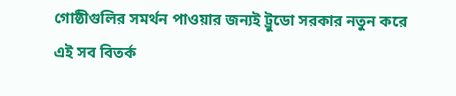গোষ্ঠীগুলির সমর্থন পাওয়ার জন্যই ট্রুডো সরকার নতুন করে এই সব বিতর্ক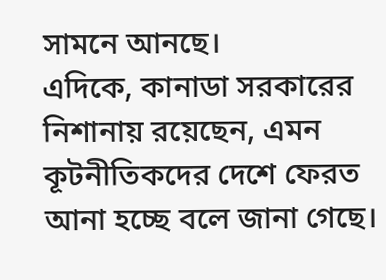সামনে আনছে।
এদিকে, কানাডা সরকারের নিশানায় রয়েছেন, এমন কূটনীতিকদের দেশে ফেরত আনা হচ্ছে বলে জানা গেছে।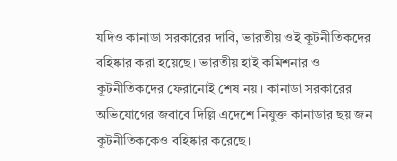যদিও কানাডা সরকারের দাবি, ভারতীয় ওই কূটনীতিকদের বহিষ্কার করা হয়েছে। ভারতীয় হাই কমিশনার ও কূটনীতিকদের ফেরানোই শেষ নয়। কানাডা সরকারের অভিযোগের জবাবে দিল্লি এদেশে নিযুক্ত কানাডার ছয় জন কূটনীতিককেও বহিষ্কার করেছে।